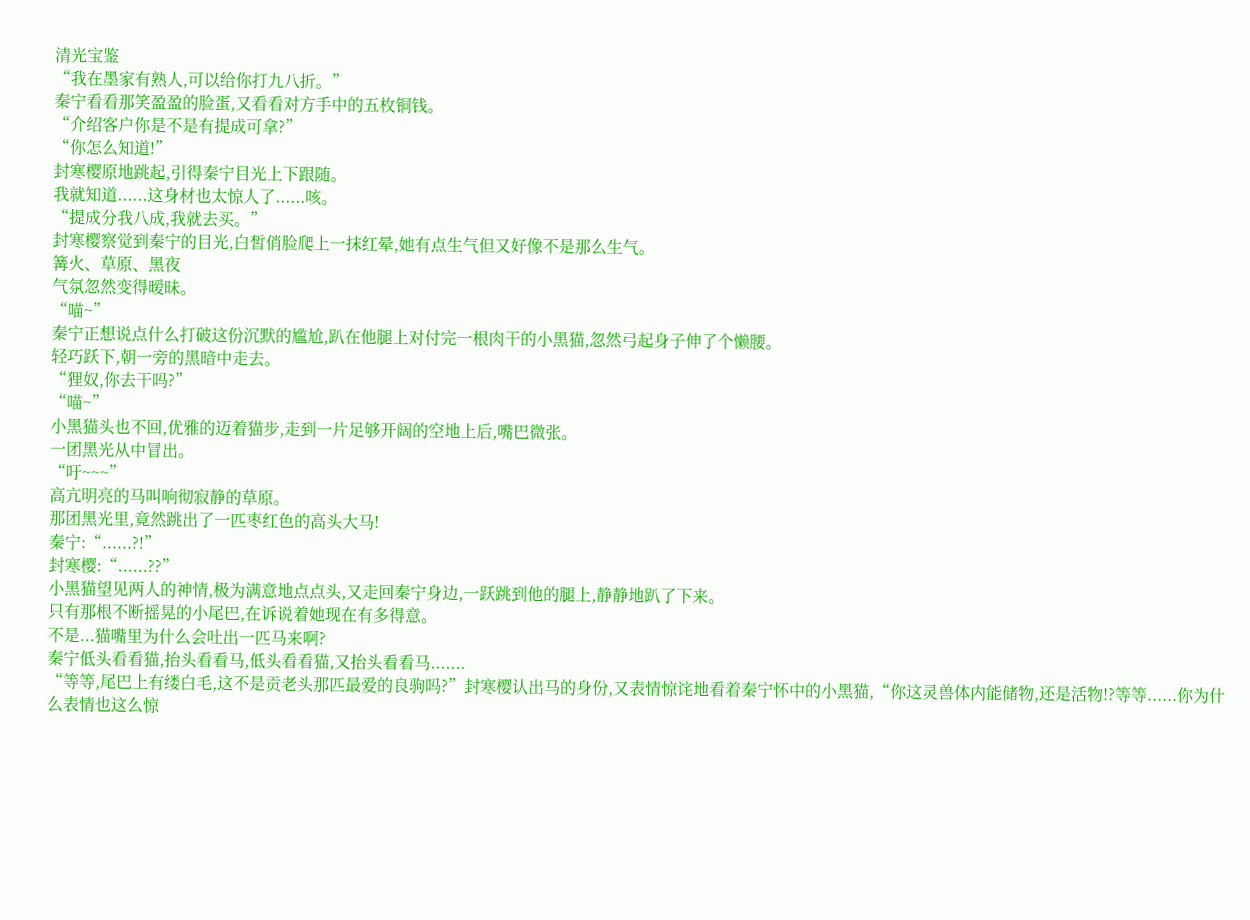清光宝鉴
“我在墨家有熟人,可以给你打九八折。”
秦宁看看那笑盈盈的脸蛋,又看看对方手中的五枚铜钱。
“介绍客户你是不是有提成可拿?”
“你怎么知道!”
封寒樱原地跳起,引得秦宁目光上下跟随。
我就知道......这身材也太惊人了......咳。
“提成分我八成,我就去买。”
封寒樱察觉到秦宁的目光,白皙俏脸爬上一抹红晕,她有点生气但又好像不是那么生气。
篝火、草原、黑夜
气氛忽然变得暧昧。
“喵~”
秦宁正想说点什么打破这份沉默的尴尬,趴在他腿上对付完一根肉干的小黑猫,忽然弓起身子伸了个懒腰。
轻巧跃下,朝一旁的黑暗中走去。
“狸奴,你去干吗?”
“喵~”
小黑猫头也不回,优雅的迈着猫步,走到一片足够开阔的空地上后,嘴巴微张。
一团黑光从中冒出。
“吁~~~”
高亢明亮的马叫响彻寂静的草原。
那团黑光里,竟然跳出了一匹枣红色的高头大马!
秦宁:“......?!”
封寒樱:“......??”
小黑猫望见两人的神情,极为满意地点点头,又走回秦宁身边,一跃跳到他的腿上,静静地趴了下来。
只有那根不断摇晃的小尾巴,在诉说着她现在有多得意。
不是...猫嘴里为什么会吐出一匹马来啊?
秦宁低头看看猫,抬头看看马,低头看看猫,又抬头看看马.......
“等等,尾巴上有缕白毛,这不是贡老头那匹最爱的良驹吗?”封寒樱认出马的身份,又表情惊诧地看着秦宁怀中的小黑猫,“你这灵兽体内能储物,还是活物!?等等......你为什么表情也这么惊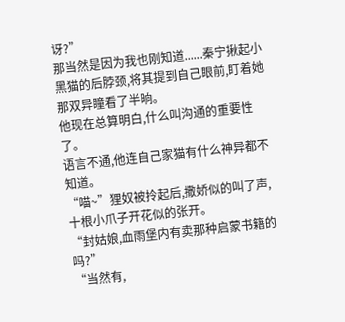讶?”
那当然是因为我也刚知道......秦宁揪起小黑猫的后脖颈,将其提到自己眼前,盯着她那双异瞳看了半晌。
他现在总算明白,什么叫沟通的重要性了。
语言不通,他连自己家猫有什么神异都不知道。
“喵~”狸奴被拎起后,撒娇似的叫了声,十根小爪子开花似的张开。
“封姑娘,血雨堡内有卖那种启蒙书籍的吗?”
“当然有,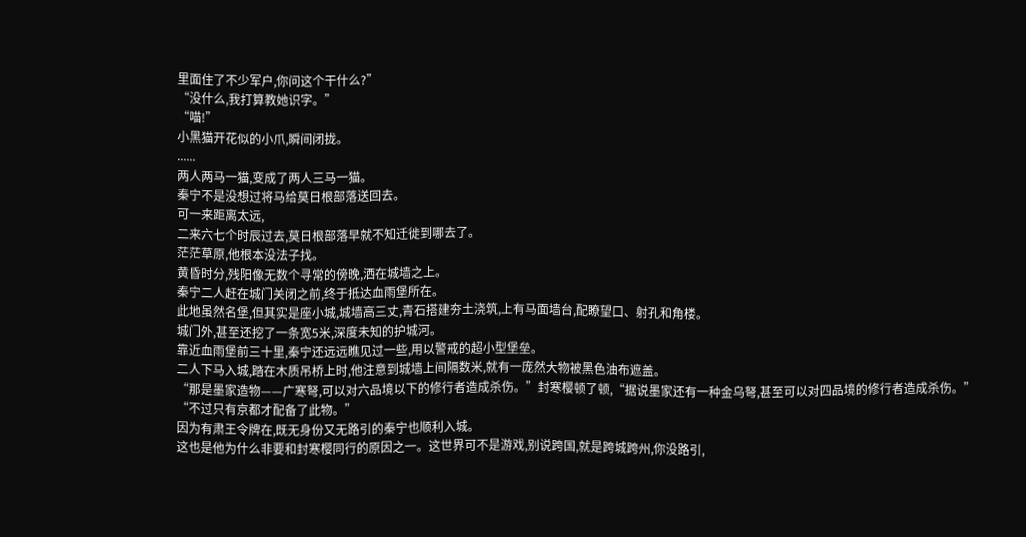里面住了不少军户,你问这个干什么?”
“没什么,我打算教她识字。”
“喵!”
小黑猫开花似的小爪,瞬间闭拢。
......
两人两马一猫,变成了两人三马一猫。
秦宁不是没想过将马给莫日根部落送回去。
可一来距离太远,
二来六七个时辰过去,莫日根部落早就不知迁徙到哪去了。
茫茫草原,他根本没法子找。
黄昏时分,残阳像无数个寻常的傍晚,洒在城墙之上。
秦宁二人赶在城门关闭之前,终于抵达血雨堡所在。
此地虽然名堡,但其实是座小城,城墙高三丈,青石搭建夯土浇筑,上有马面墙台,配瞭望口、射孔和角楼。
城门外,甚至还挖了一条宽5米,深度未知的护城河。
靠近血雨堡前三十里,秦宁还远远瞧见过一些,用以警戒的超小型堡垒。
二人下马入城,踏在木质吊桥上时,他注意到城墙上间隔数米,就有一庞然大物被黑色油布遮盖。
“那是墨家造物——广寒弩,可以对六品境以下的修行者造成杀伤。”封寒樱顿了顿,“据说墨家还有一种金乌弩,甚至可以对四品境的修行者造成杀伤。”
“不过只有京都才配备了此物。”
因为有肃王令牌在,既无身份又无路引的秦宁也顺利入城。
这也是他为什么非要和封寒樱同行的原因之一。这世界可不是游戏,别说跨国,就是跨城跨州,你没路引,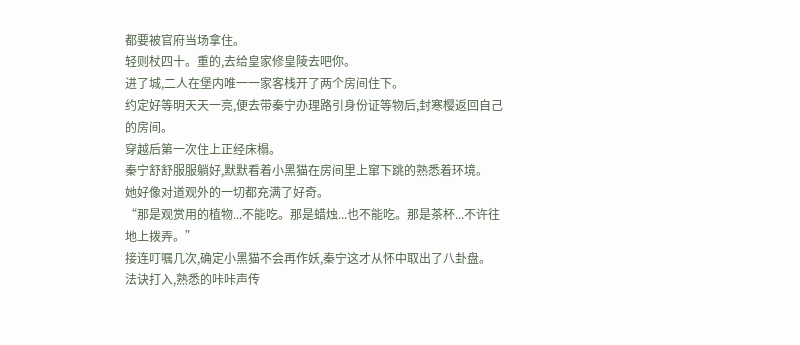都要被官府当场拿住。
轻则杖四十。重的,去给皇家修皇陵去吧你。
进了城,二人在堡内唯一一家客栈开了两个房间住下。
约定好等明天天一亮,便去带秦宁办理路引身份证等物后,封寒樱返回自己的房间。
穿越后第一次住上正经床榻。
秦宁舒舒服服躺好,默默看着小黑猫在房间里上窜下跳的熟悉着环境。
她好像对道观外的一切都充满了好奇。
“那是观赏用的植物...不能吃。那是蜡烛...也不能吃。那是茶杯...不许往地上拨弄。”
接连叮嘱几次,确定小黑猫不会再作妖,秦宁这才从怀中取出了八卦盘。
法诀打入,熟悉的咔咔声传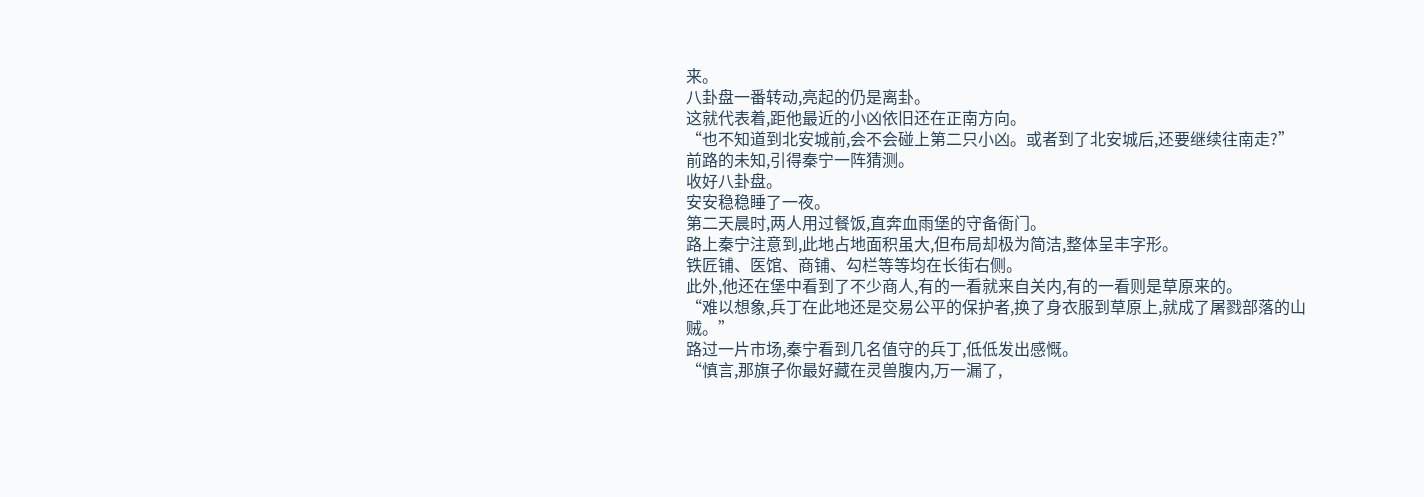来。
八卦盘一番转动,亮起的仍是离卦。
这就代表着,距他最近的小凶依旧还在正南方向。
“也不知道到北安城前,会不会碰上第二只小凶。或者到了北安城后,还要继续往南走?”
前路的未知,引得秦宁一阵猜测。
收好八卦盘。
安安稳稳睡了一夜。
第二天晨时,两人用过餐饭,直奔血雨堡的守备衙门。
路上秦宁注意到,此地占地面积虽大,但布局却极为简洁,整体呈丰字形。
铁匠铺、医馆、商铺、勾栏等等均在长街右侧。
此外,他还在堡中看到了不少商人,有的一看就来自关内,有的一看则是草原来的。
“难以想象,兵丁在此地还是交易公平的保护者,换了身衣服到草原上,就成了屠戮部落的山贼。”
路过一片市场,秦宁看到几名值守的兵丁,低低发出感慨。
“慎言,那旗子你最好藏在灵兽腹内,万一漏了,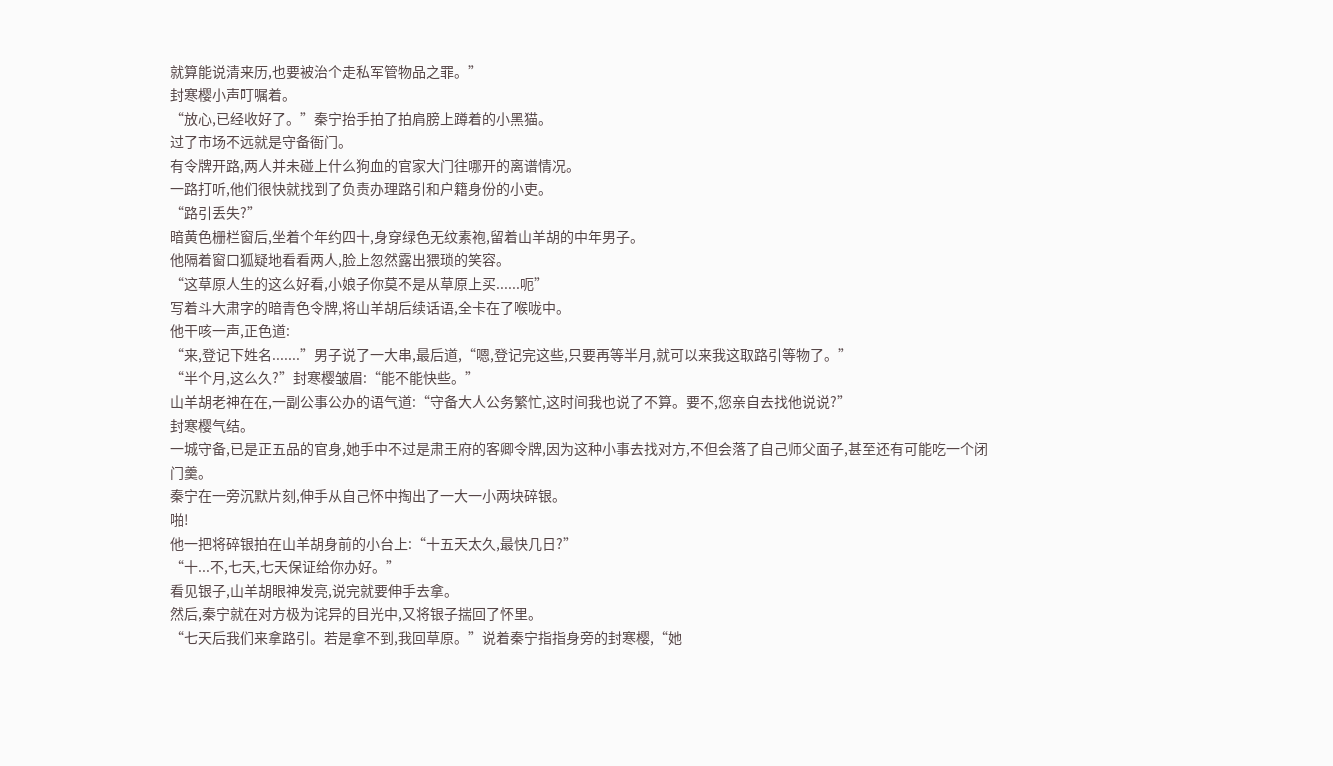就算能说清来历,也要被治个走私军管物品之罪。”
封寒樱小声叮嘱着。
“放心,已经收好了。”秦宁抬手拍了拍肩膀上蹲着的小黑猫。
过了市场不远就是守备衙门。
有令牌开路,两人并未碰上什么狗血的官家大门往哪开的离谱情况。
一路打听,他们很快就找到了负责办理路引和户籍身份的小吏。
“路引丢失?”
暗黄色栅栏窗后,坐着个年约四十,身穿绿色无纹素袍,留着山羊胡的中年男子。
他隔着窗口狐疑地看看两人,脸上忽然露出猥琐的笑容。
“这草原人生的这么好看,小娘子你莫不是从草原上买......呃”
写着斗大肃字的暗青色令牌,将山羊胡后续话语,全卡在了喉咙中。
他干咳一声,正色道:
“来,登记下姓名.......”男子说了一大串,最后道,“嗯,登记完这些,只要再等半月,就可以来我这取路引等物了。”
“半个月,这么久?”封寒樱皱眉:“能不能快些。”
山羊胡老神在在,一副公事公办的语气道:“守备大人公务繁忙,这时间我也说了不算。要不,您亲自去找他说说?”
封寒樱气结。
一城守备,已是正五品的官身,她手中不过是肃王府的客卿令牌,因为这种小事去找对方,不但会落了自己师父面子,甚至还有可能吃一个闭门羹。
秦宁在一旁沉默片刻,伸手从自己怀中掏出了一大一小两块碎银。
啪!
他一把将碎银拍在山羊胡身前的小台上:“十五天太久,最快几日?”
“十...不,七天,七天保证给你办好。”
看见银子,山羊胡眼神发亮,说完就要伸手去拿。
然后,秦宁就在对方极为诧异的目光中,又将银子揣回了怀里。
“七天后我们来拿路引。若是拿不到,我回草原。”说着秦宁指指身旁的封寒樱,“她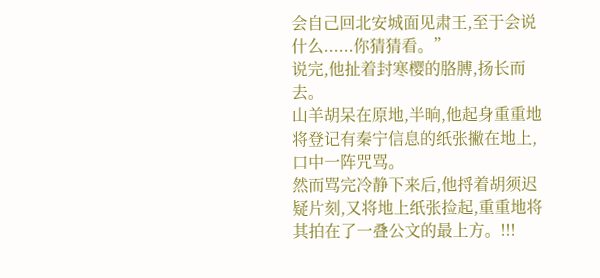会自己回北安城面见肃王,至于会说什么......你猜猜看。”
说完,他扯着封寒樱的胳膊,扬长而去。
山羊胡呆在原地,半晌,他起身重重地将登记有秦宁信息的纸张撇在地上,口中一阵咒骂。
然而骂完冷静下来后,他捋着胡须迟疑片刻,又将地上纸张捡起,重重地将其拍在了一叠公文的最上方。!!!